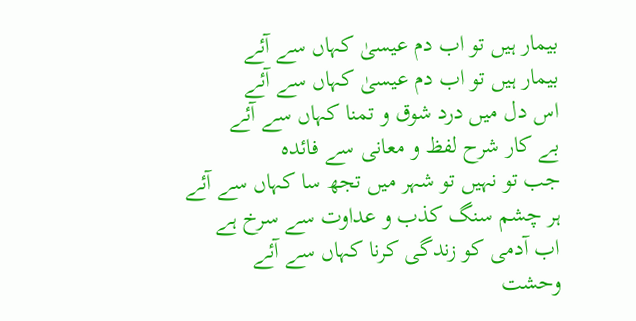بیمار ہیں تو اب دم عیسیٰ کہاں سے آئے
بیمار ہیں تو اب دم عیسیٰ کہاں سے آئے
اس دل میں درد شوق و تمنا کہاں سے آئے
بے کار شرح لفظ و معانی سے فائدہ
جب تو نہیں تو شہر میں تجھ سا کہاں سے آئے
ہر چشم سنگ کذب و عداوت سے سرخ ہے
اب آدمی کو زندگی کرنا کہاں سے آئے
وحشت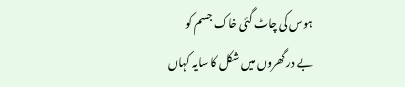ہوس کی چاٹ گئی خاک جسم کو
بے در گھروں میں شکل کا سایہ کہاں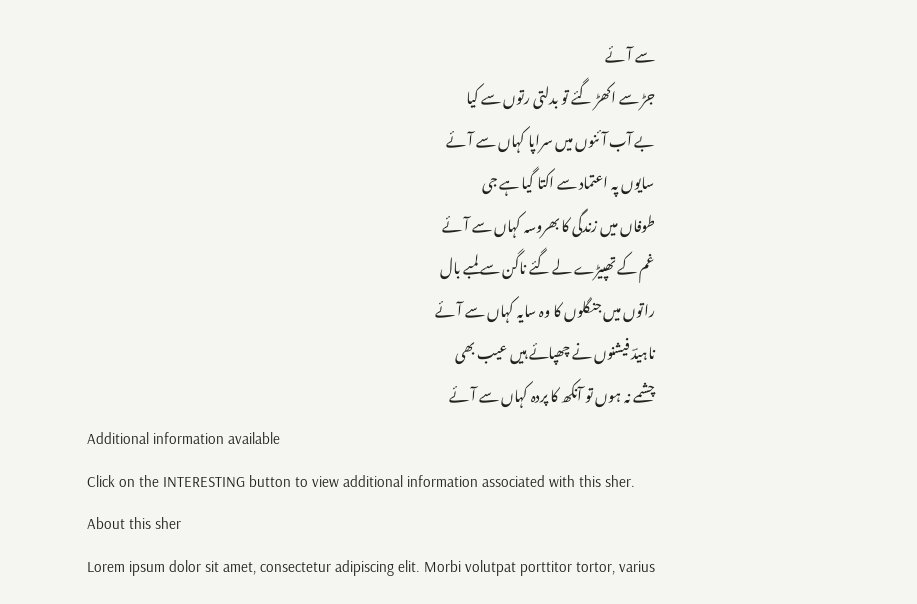سے آئے
جڑ سے اکھڑ گئے تو بدلتی رتوں سے کیا
بے آب آئنوں میں سراپا کہاں سے آئے
سایوں پہ اعتماد سے اکتا گیا ہے جی
طوفاں میں زندگی کا بھروسہ کہاں سے آئے
غم کے تھپیڑے لے گئے ناگن سے لمبے بال
راتوں میں جنگلوں کا وہ سایہ کہاں سے آئے
ناہیدؔ فیشنوں نے چھپائے ہیں عیب بھی
چشمے نہ ہوں تو آنکھ کا پردہ کہاں سے آئے
Additional information available
Click on the INTERESTING button to view additional information associated with this sher.
About this sher
Lorem ipsum dolor sit amet, consectetur adipiscing elit. Morbi volutpat porttitor tortor, varius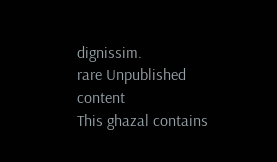dignissim.
rare Unpublished content
This ghazal contains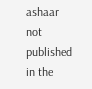ashaar not published in the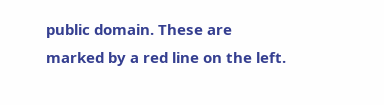public domain. These are marked by a red line on the left.